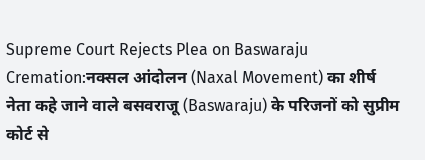Supreme Court Rejects Plea on Baswaraju Cremation:नक्सल आंदोलन (Naxal Movement) का शीर्ष नेता कहे जाने वाले बसवराजू (Baswaraju) के परिजनों को सुप्रीम कोर्ट से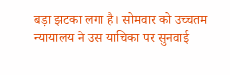बड़ा झटका लगा है। सोमवार को उच्चतम न्यायालय ने उस याचिका पर सुनवाई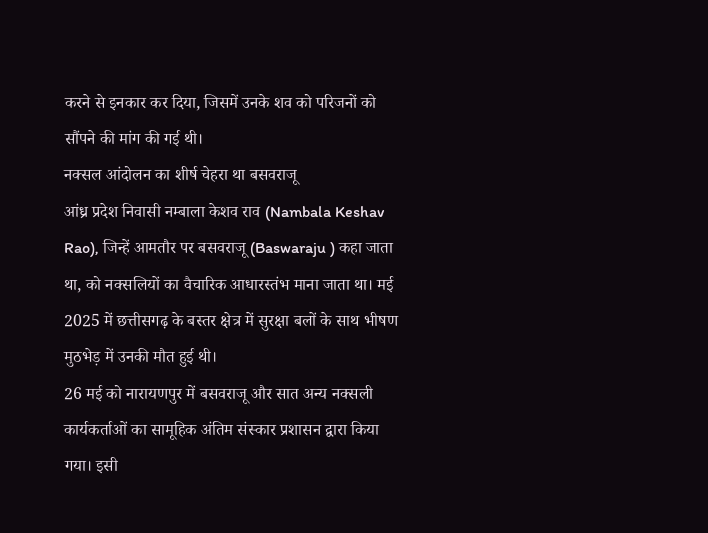करने से इनकार कर दिया, जिसमें उनके शव को परिजनों को सौंपने की मांग की गई थी।
नक्सल आंदोलन का शीर्ष चेहरा था बसवराजू
आंध्र प्रदेश निवासी नम्बाला केशव राव (Nambala Keshav Rao), जिन्हें आमतौर पर बसवराजू (Baswaraju ) कहा जाता था, को नक्सलियों का वैचारिक आधारस्तंभ माना जाता था। मई 2025 में छत्तीसगढ़ के बस्तर क्षेत्र में सुरक्षा बलों के साथ भीषण मुठभेड़ में उनकी मौत हुई थी।
26 मई को नारायणपुर में बसवराजू और सात अन्य नक्सली कार्यकर्ताओं का सामूहिक अंतिम संस्कार प्रशासन द्वारा किया गया। इसी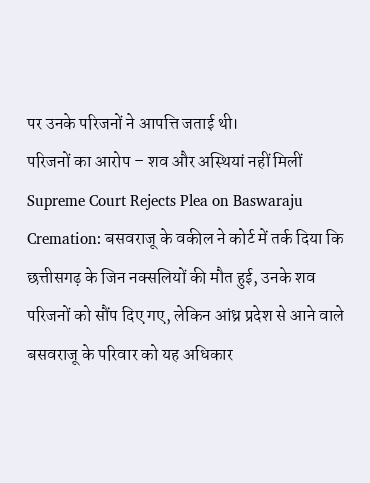पर उनके परिजनों ने आपत्ति जताई थी।
परिजनों का आरोप – शव और अस्थियां नहीं मिलीं
Supreme Court Rejects Plea on Baswaraju Cremation: बसवराजू के वकील ने कोर्ट में तर्क दिया कि छत्तीसगढ़ के जिन नक्सलियों की मौत हुई, उनके शव परिजनों को सौंप दिए गए, लेकिन आंध्र प्रदेश से आने वाले बसवराजू के परिवार को यह अधिकार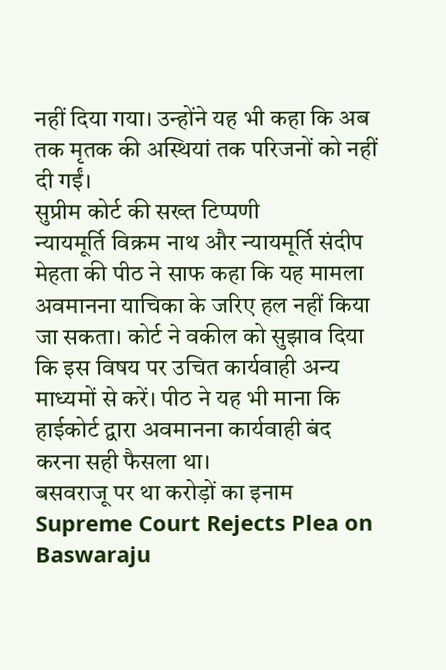नहीं दिया गया। उन्होंने यह भी कहा कि अब तक मृतक की अस्थियां तक परिजनों को नहीं दी गईं।
सुप्रीम कोर्ट की सख्त टिप्पणी
न्यायमूर्ति विक्रम नाथ और न्यायमूर्ति संदीप मेहता की पीठ ने साफ कहा कि यह मामला अवमानना याचिका के जरिए हल नहीं किया जा सकता। कोर्ट ने वकील को सुझाव दिया कि इस विषय पर उचित कार्यवाही अन्य माध्यमों से करें। पीठ ने यह भी माना कि हाईकोर्ट द्वारा अवमानना कार्यवाही बंद करना सही फैसला था।
बसवराजू पर था करोड़ों का इनाम
Supreme Court Rejects Plea on Baswaraju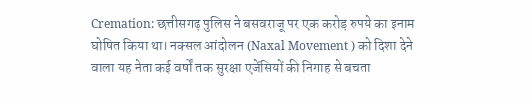Cremation: छत्तीसगढ़ पुलिस ने बसवराजू पर एक करोड़ रुपये का इनाम घोषित किया था। नक्सल आंदोलन (Naxal Movement ) को दिशा देने वाला यह नेता कई वर्षों तक सुरक्षा एजेंसियों की निगाह से बचता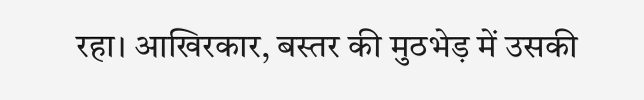रहा। आखिरकार, बस्तर की मुठभेड़ में उसकी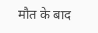मौत के बाद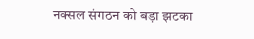नक्सल संगठन को बड़ा झटका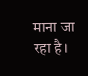माना जा रहा है।